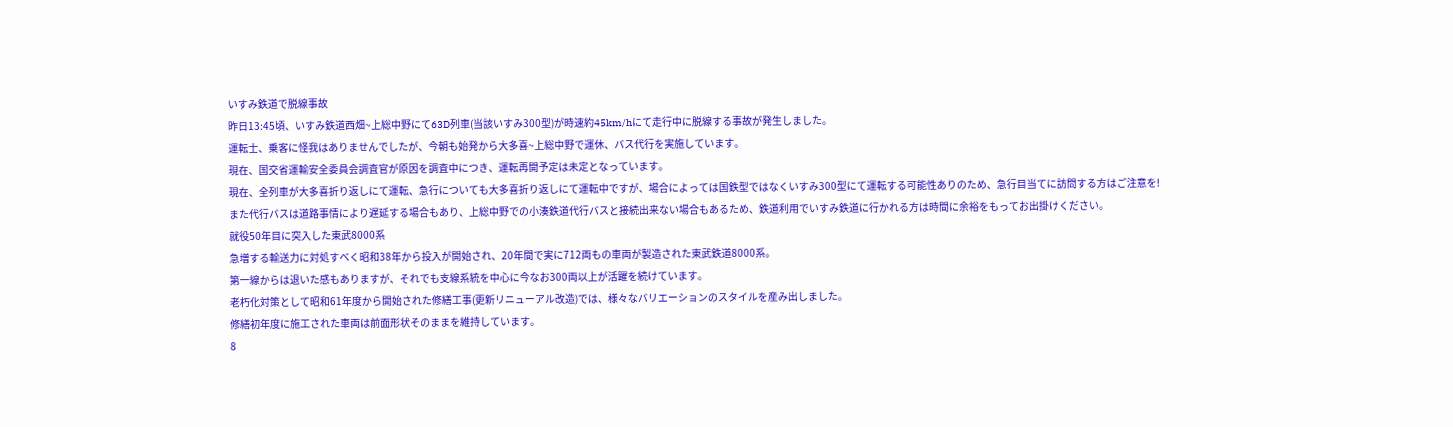いすみ鉄道で脱線事故
昨日13:45頃、いすみ鉄道西畑~上総中野にて63D列車(当該いすみ300型)が時速約45km/hにて走行中に脱線する事故が発生しました。
運転士、乗客に怪我はありませんでしたが、今朝も始発から大多喜~上総中野で運休、バス代行を実施しています。
現在、国交省運輸安全委員会調査官が原因を調査中につき、運転再開予定は未定となっています。
現在、全列車が大多喜折り返しにて運転、急行についても大多喜折り返しにて運転中ですが、場合によっては国鉄型ではなくいすみ300型にて運転する可能性ありのため、急行目当てに訪問する方はご注意を!
また代行バスは道路事情により遅延する場合もあり、上総中野での小湊鉄道代行バスと接続出来ない場合もあるため、鉄道利用でいすみ鉄道に行かれる方は時間に余裕をもってお出掛けください。
就役50年目に突入した東武8000系
急増する輸送力に対処すべく昭和38年から投入が開始され、20年間で実に712両もの車両が製造された東武鉄道8000系。
第一線からは退いた感もありますが、それでも支線系統を中心に今なお300両以上が活躍を続けています。
老朽化対策として昭和61年度から開始された修繕工事(更新リニューアル改造)では、様々なバリエーションのスタイルを産み出しました。
修繕初年度に施工された車両は前面形状そのままを維持しています。
8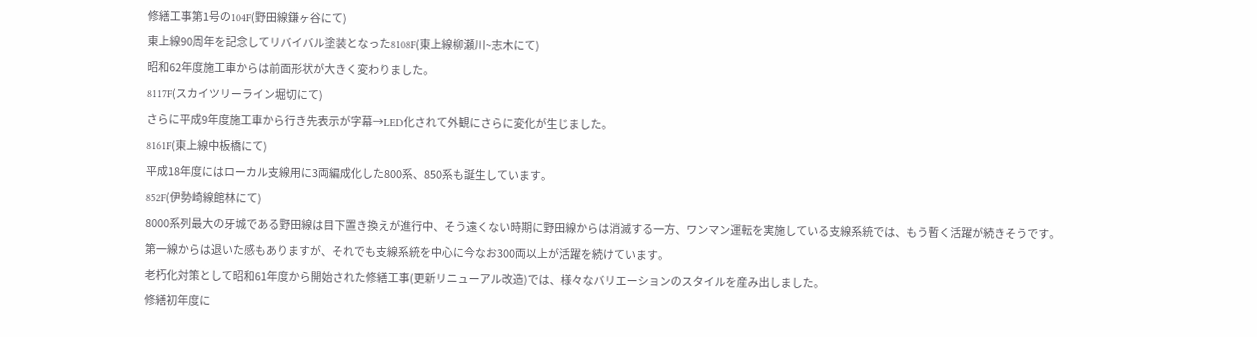修繕工事第1号の104F(野田線鎌ヶ谷にて)
東上線90周年を記念してリバイバル塗装となった8108F(東上線柳瀬川~志木にて)
昭和62年度施工車からは前面形状が大きく変わりました。
8117F(スカイツリーライン堀切にて)
さらに平成9年度施工車から行き先表示が字幕→LED化されて外観にさらに変化が生じました。
8161F(東上線中板橋にて)
平成18年度にはローカル支線用に3両編成化した800系、850系も誕生しています。
852F(伊勢崎線館林にて)
8000系列最大の牙城である野田線は目下置き換えが進行中、そう遠くない時期に野田線からは消滅する一方、ワンマン運転を実施している支線系統では、もう暫く活躍が続きそうです。
第一線からは退いた感もありますが、それでも支線系統を中心に今なお300両以上が活躍を続けています。
老朽化対策として昭和61年度から開始された修繕工事(更新リニューアル改造)では、様々なバリエーションのスタイルを産み出しました。
修繕初年度に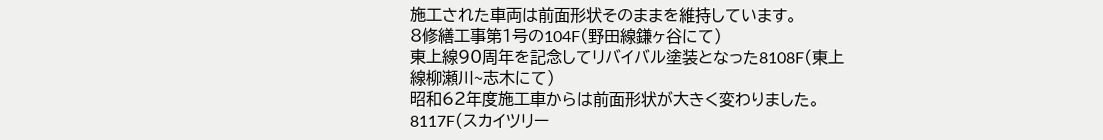施工された車両は前面形状そのままを維持しています。
8修繕工事第1号の104F(野田線鎌ヶ谷にて)
東上線90周年を記念してリバイバル塗装となった8108F(東上線柳瀬川~志木にて)
昭和62年度施工車からは前面形状が大きく変わりました。
8117F(スカイツリー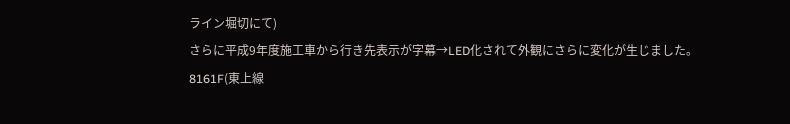ライン堀切にて)
さらに平成9年度施工車から行き先表示が字幕→LED化されて外観にさらに変化が生じました。
8161F(東上線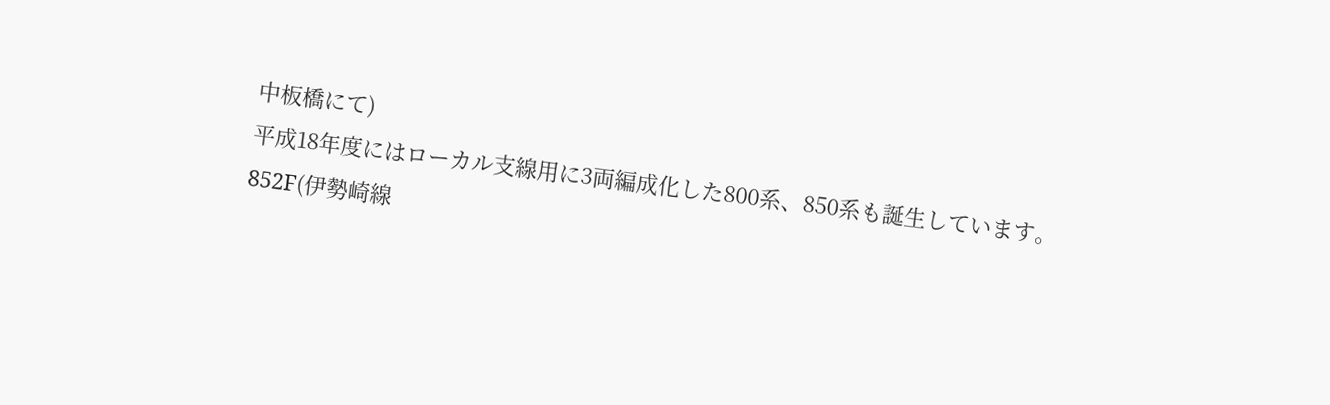中板橋にて)
平成18年度にはローカル支線用に3両編成化した800系、850系も誕生しています。
852F(伊勢崎線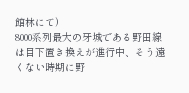館林にて)
8000系列最大の牙城である野田線は目下置き換えが進行中、そう遠くない時期に野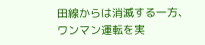田線からは消滅する一方、ワンマン運転を実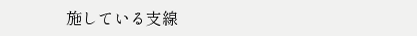施している支線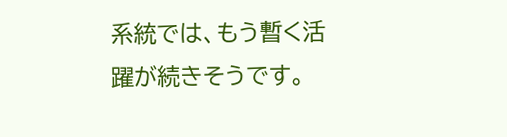系統では、もう暫く活躍が続きそうです。